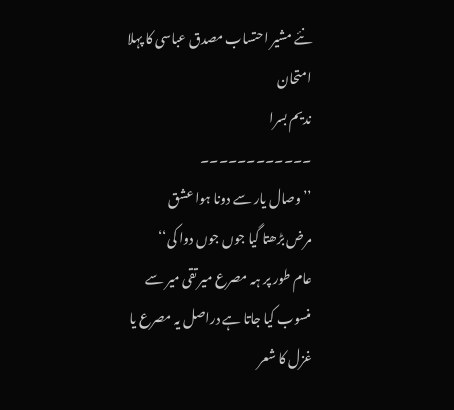نئے مشیر احتساب مصدق عباسی کا پہلا امتحان
ندیم بسرا
۔۔۔۔۔۔۔۔۔۔۔۔
’’وصال یار سے دونا ہوا عشق
مرض بڑھتا گیا جوں جوں دوا کی‘‘
عام طور پر ہہ مصرع میر تقی میر سے منسوب کیا جاتا ہے دراصل یہ مصرع یا غزل کا شعر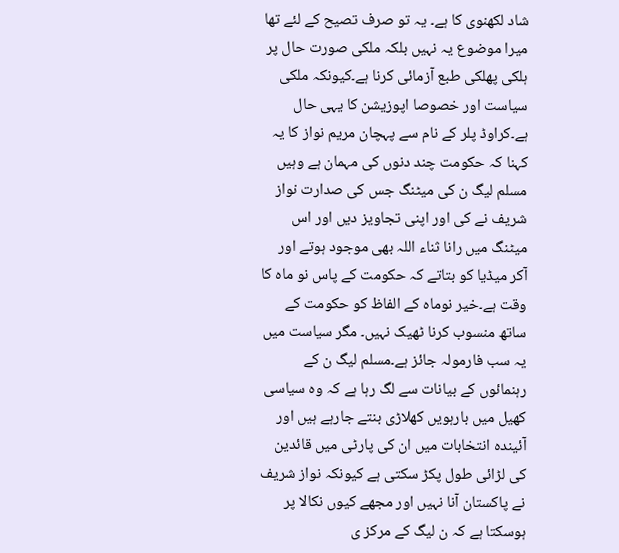شاد لکھنوی کا ہے۔ یہ تو صرف تصیح کے لئے تھا میرا موضوع یہ نہیں بلکہ ملکی صورت حال پر ہلکی پھلکی طبع آزمائی کرنا ہے۔کیونکہ ملکی سیاست اور خصوصا اپوزیشن کا یہی حال ہے۔کراوڈ پلر کے نام سے پہچان مریم نواز کا یہ کہنا کہ حکومت چند دنوں کی مہمان ہے وہیں مسلم لیگ ن کی میٹنگ جس کی صدارت نواز شریف نے کی اور اپنی تجاویز دیں اور اس میٹنگ میں رانا ثناء اللہ بھی موجود ہوتے اور آکر میڈیا کو بتاتے کہ حکومت کے پاس نو ماہ کا وقت ہے۔خیر نوماہ کے الفاظ کو حکومت کے ساتھ منسوب کرنا ٹھیک نہیں۔ مگر سیاست میں یہ سب فارمولہ جائز ہے۔مسلم لیگ ن کے رہنمائوں کے بیانات سے لگ رہا ہے کہ وہ سیاسی کھیل میں بارہویں کھلاڑی بنتے جارہے ہیں اور آئیندہ انتخابات میں ان کی پارٹی میں قائدین کی لڑائی طول پکڑ سکتی ہے کیونکہ نواز شریف نے پاکستان آنا نہیں اور مجھے کیوں نکالا پر ہوسکتا ہے کہ ن لیگ کے مرکز ی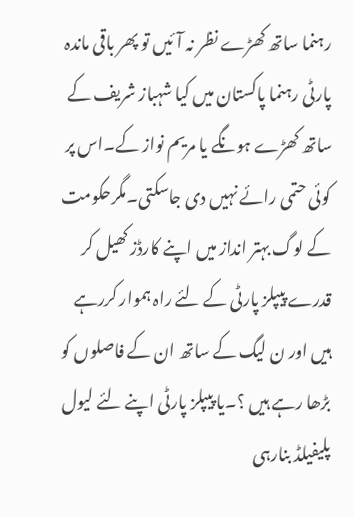رہنما ساتھ کھڑے نظر نہ آئیں تو پھر باقی ماندہ پارٹی رہنما پاکستان میں کیا شہباز شریف کے ساتھ کھڑے ہونگے یا مریم نواز کے۔اس پر کوئی حتمی رائے نہیں دی جاسکتی۔مگرحکومت کے لوگ بہتر انداز میں اپنے کارڈز کھیل کر قدرے پیپلز پارٹی کے لئے راہ ہموار کررہے ہیں اور ن لیگ کے ساتھ ان کے فاصلوں کو بڑھا رہے ہیں ؟۔یا پیپلز پارٹی اپنے لئے لیول پلیفیلڈ بنارہی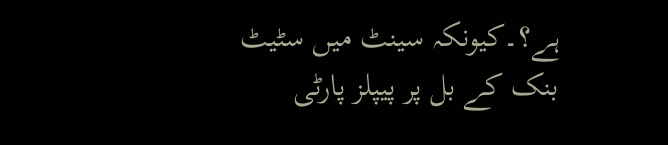ہے؟۔کیونکہ سینٹ میں سٹیٹ بنک کے بل پر پیپلز پارٹی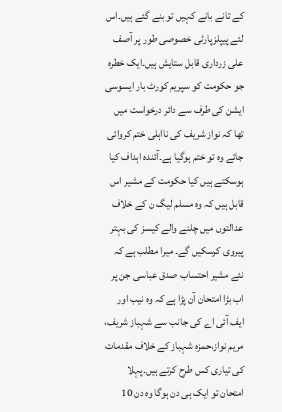کے تانے بانے کہیں تو بنے گئے ہیں۔اس لئے پیپلزپارٹی خصوصی طور پر آصف علی زرداری قابل ستایش ہیں۔ایک خطرہ جو حکومت کو سپریم کورٹ بار ایسوسی ایشن کی طرف سے دائر درخواست میں تھا کہ نواز شریف کی نااہلی ختم کروائی جائے وہ تو ختم ہوگیا ہے۔آئندہ اہداف کیا ہوسکتے ہیں کیا حکومت کے مشیر اس قابل ہیں کہ وہ مسلم لیگ ن کے خلاف عدالتوں میں چلنے والے کیسز کی بہتر پیروی کرسکیں گے۔ میرا مطلب ہے کہ نئے مشیر احتساب صدق عباسی جن پر اب بڑا امتحان آن پڑا ہے کہ وہ نیب اور ایف آئی اے کی جانب سے شہباز شریف، مریم نواز،حمزہ شہباز کے خلاف مقدمات کی تیاری کس طرح کرتے ہیں۔پہلا امتحان تو ایک ہی دن ہوگا وہ دن 10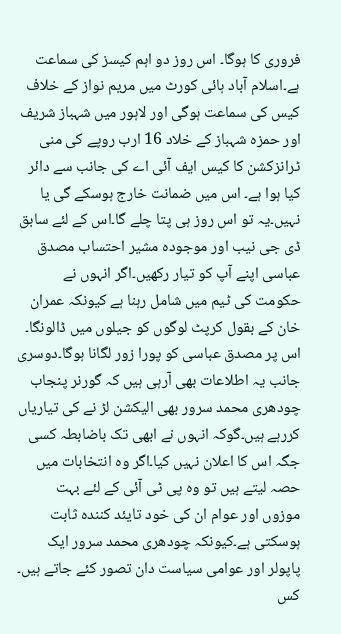فروری کا ہوگا۔ اس روز دو اہم کیسز کی سماعت ہے۔اسلام آباد ہائی کورٹ میں مریم نواز کے خلاف کیس کی سماعت ہوگی اور لاہور میں شہباز شریف اور حمزہ شہباز کے خلاد 16 ارب روپے کی منی ٹرانزکشن کا کیس ایف آئی اے کی جانب سے دائر کیا ہوا ہے۔ اس میں ضمانت خارج ہوسکے گی یا نہیں۔یہ تو اس روز ہی پتا چلے گا۔اس کے لئے سابق ڈی جی نیب اور موجودہ مشیر احتساب مصدق عباسی اپنے آپ کو تیار رکھیں۔اگر انہوں نے حکومت کی ٹیم میں شامل رہنا ہے کیونکہ عمران خان کے بقول کرپٹ لوگوں کو جیلوں میں ڈالونگا۔ اس پر مصدق عباسی کو پورا زور لگانا ہوگا۔دوسری جانب یہ اطلاعات بھی آرہی ہیں کہ گورنر پنجاب چودھری محمد سرور بھی الیکشن لڑ نے کی تیاریاں کررہے ہیں۔گوکہ انہوں نے ابھی تک باضابطہ کسی جگہ اس کا اعلان نہیں کیا۔اگر وہ انتخابات میں حصہ لیتے ہیں تو وہ پی ٹی آئی کے لئے بہت موزوں اور عوام ان کی خود تایئد کنندہ ثابت ہوسکتی ہے۔کیونکہ چودھری محمد سرور ایک پاپولر اور عوامی سیاست دان تصور کئے جاتے ہیں۔ کس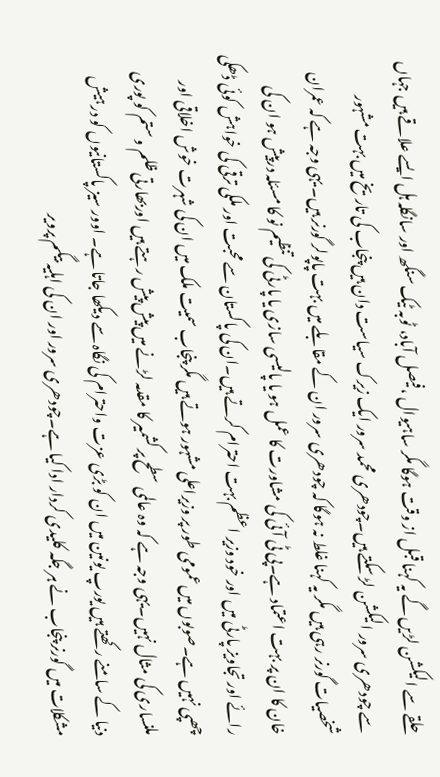حلقے سے الیکشن لڑیں گے یہ کہنا قبل از وقت ہوگا مگر ساہیوال ،فیصل آباد، ٹوبہ ٹیک سنگھ اور سانگلہ ہل ایسے علاقے ہیں جہاں سے چودھری سرور الیکشن لڑ سکتے ہیں۔چودھری محمد سرور ایک زیرک سیاست دان ہیں پنجاب کی تاریخ میں بہت مشہور شخصیات گورنر رہی ہیں مگر یہ کہنا غلط نہ ہوگا کہ چودھری سرور ان کے مقابلے میں بہت پاپولر گورنر ہیں۔ یہی وجہ ہے کہ عمران خان کا ان پر بہت اعتماد ہے۔پی ٹی آئی کی مشاورت کا عمل ہو یا پالیسی سازی یا پارٹی کی تنظیم نو کا مسئلہ درپیش ہو ان کی رائے اور تجاویز پارٹی میں اور خود وزیر اعظم بہت احترام کرتے ہیں۔ان کی پاکستان سے محبت اور ملکی ترقی کی خواہش کوئی ڈھکی چھپی نہیں ہے۔صوبوں میں عمومی طور پر وزیراعلی مشہور ہوتے ہیں مگر پنجاب سمیت ملک میں ان کی شہرت خوش اخلاقی اور ملنساری کی مثال نہیں۔یہی وجہ ہے کہ وہ عالمی سطح پر کشمیر کا مقدمہ لڑنے میں پیش پیش رہتے ہیں اوربھارتی ظلم و ستم کو پوری دنیا کے سامنے رکھتے ہیں یورپ یونین میں ان کو بڑی عزت واحترام کی نگاہ سے دیکھا جاتا ہے۔ اوور سیز پاکستانیوں کو درہیش مشکلات میں گورنر پنجاب نے ہر جگہ کلیدی کردار ادا کیا ہے۔چودھری سرور اور ان کی اہلیہ بیگم پرویر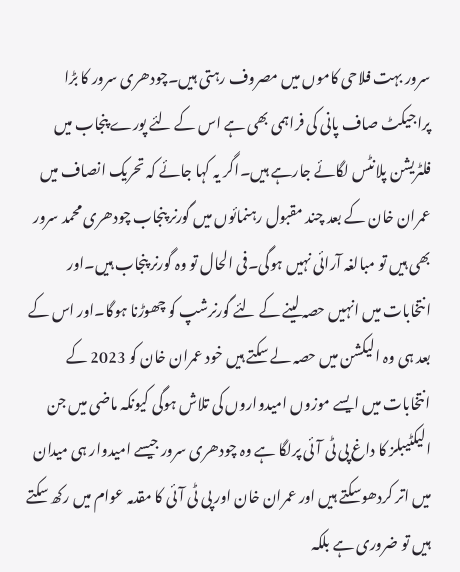سرور بہت فلاحی کاموں میں مصروف رہتی ہیں۔چودھری سرور کا بڑا پراجیکٹ صاف پانی کی فراہمی بھی ہے اس کے لئے پورے پنجاب میں فلٹریشن پلانٹس لگائے جارہے ہیں۔اگر یہ کہا جائے کہ تحریک انصاف میں عمران خان کے بعد چند مقبول رہنمائوں میں گورنر پنجاب چودھری محمد سرور بھی ہیں تو مبالغہ آرائی نہیں ہوگی۔فی الحال تو وہ گورنر پنجاب ہیں۔اور انتخابات میں انہیں حصہ لینے کے لئے گورنرشپ کو چھوڑنا ہوگا۔اور اس کے بعد ہی وہ الیکشن میں حصہ لے سکتے ہیں خود عمران خان کو 2023 کے انتخابات میں ایسے موزوں امیدواروں کی تلاش ہوگی کیونکہ ماضی میں جن الیکٹیبلز کا داغ پی ٹی آئی پرلگا ہے وہ چودھری سرور جیسے امیدوار ہی میدان میں اتر کردھوسکتے ہیں اور عمران خان اور پی ٹی آئی کا مقدمہ عوام میں رکھ سکتے ہیں تو ضروری ہے بلکہ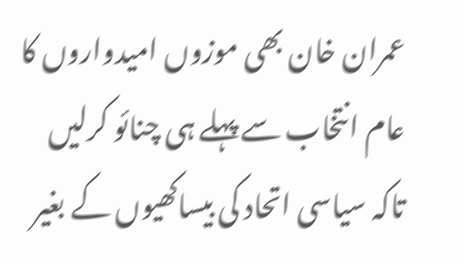عمران خان بھی موزوں امیدواروں کا عام انتخاب سے پہلے ہی چنائو کرلیں تاکہ سیاسی اتحاد کی بیساکھیوں کے بغیر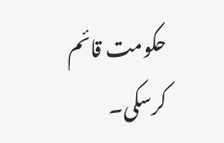حکومت قائم کرسکی۔